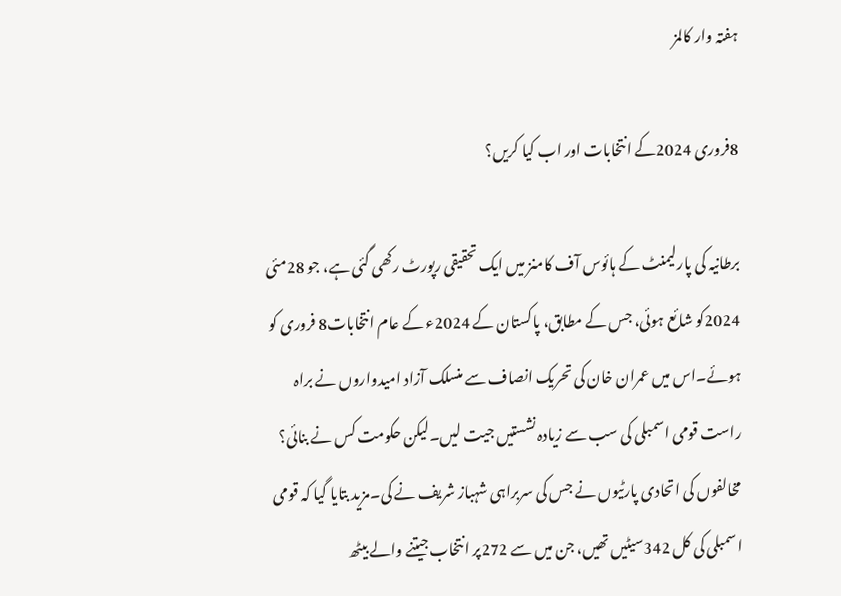ہفتہ وار کالمز

8فروری 2024کے انتخابات اور اب کیا کریں؟

برطانیہ کی پارلیمنٹ کے ہائوس آف کامنز میں ایک تحقیقی رپورٹ رکھی گئی ہے، جو 28مئی 2024کو شائع ہوئی، جس کے مطابق، پاکستان کے 2024ء کے عام انتخابات8 فروری کو ہوئے۔اس میں عمران خان کی تحریک انصاف سے منسلک آزاد امیدواروں نے براہ راست قومی اسمبلی کی سب سے زیادہ نشستیں جیت لیں۔لیکن حکومت کس نے بنائی؟ مخالفوں کی اتحادی پارٹیوں نے جس کی سربراہی شہباز شریف نے کی۔مزید بتایا گیا کہ قومی اسمبلی کی کل 342سیٹیں تھیں، جن میں سے 272پر انتخاب جیتنے والے بیٹھ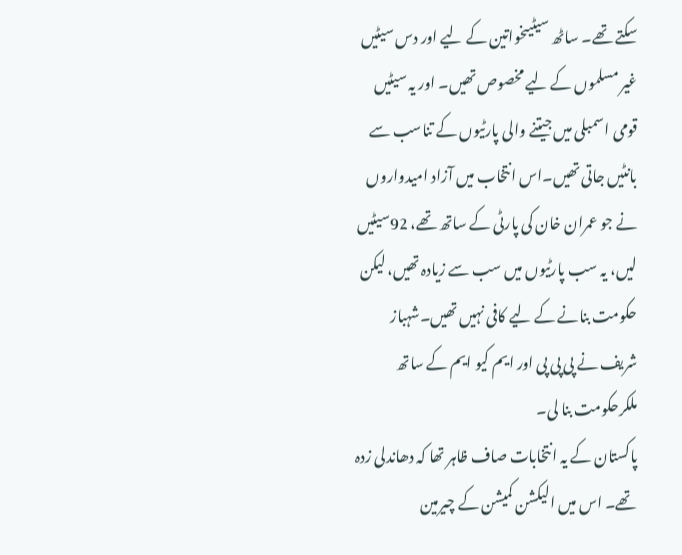سکتے تھے۔ ساٹھ سیٹیںخواتین کے لیے اور دس سیٹیں غیر مسلموں کے لیے مخصوص تھیں۔ اور یہ سیٹیں قومی اسمبلی میں جیتنے والی پارٹیوں کے تناسب سے بانٹیں جاتی تھیں۔اس انتخاب میں آزاد امیدواروں نے جو عمران خان کی پارٹی کے ساتھ تھے، 92سیٹیں لیں، یہ سب پارٹیوں میں سب سے زیادہ تھیں، لیکن حکومت بنانے کے لیے کافی نہیں تھیں۔شہباز شریف نے پی پی پی اور ایم کیو ایم کے ساتھ ملکرحکومت بنا لی۔
پاکستان کے یہ انتخابات صاف ظاہر تھا کہ دھاندلی زدہ تھے۔ اس میں الیکشن کمیشن کے چیرمین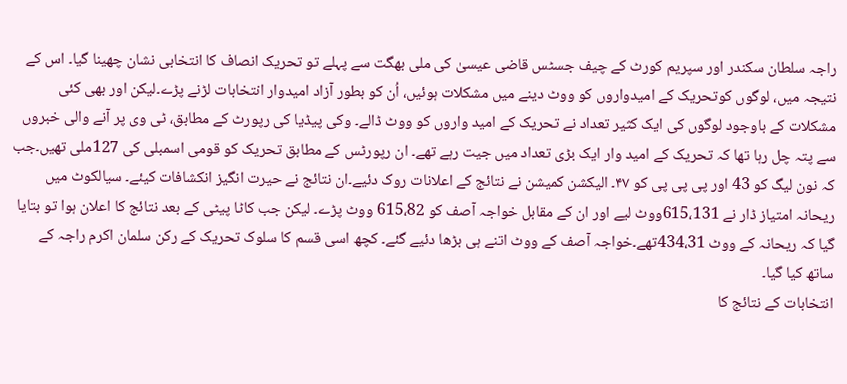راجہ سلطان سکندر اور سپریم کورٹ کے چیف جسٹس قاضی عیسیٰ کی ملی بھگت سے پہلے تو تحریک انصاف کا انتخابی نشان چھینا گیا۔ اس کے نتیجہ میں، لوگوں کوتحریک کے امیدواروں کو ووٹ دینے میں مشکلات ہوئیں، اُن کو بطور آزاد امیدوار انتخابات لڑنے پڑے۔لیکن اور بھی کئی مشکلات کے باوجود لوگوں کی ایک کثیر تعداد نے تحریک کے امید واروں کو ووٹ ڈالے۔ وکی پیڈیا کی رپورٹ کے مطابق، ٹی وی پر آنے والی خبروں سے پتہ چل رہا تھا کہ تحریک کے امید وار ایک بڑی تعداد میں جیت رہے تھے۔ ان رپورٹس کے مطابق تحریک کو قومی اسمبلی کی 127ملی تھیں۔جب کہ نون لیگ کو 43 اور پی پی پی کو ۴۷۔ الیکشن کمیشن نے نتائج کے اعلانات روک دئیے۔ان نتائج نے حیرت انگیز انکشافات کیئے۔ سیالکوٹ میں ریحانہ امتیاز ڈار نے 615،131ووٹ لیے اور ان کے مقابل خواجہ آصف کو 615،82 ووٹ پڑے۔ لیکن جب کاٹا پیٹی کے بعد نتائج کا اعلان ہوا تو بتایا گیا کہ ریحانہ کے ووٹ 434،31تھے۔خواجہ آصف کے ووٹ اتنے ہی بڑھا دئیے گئے۔ کچھ اسی قسم کا سلوک تحریک کے رکن سلمان اکرم راجہ کے ساتھ کیا گیا۔
انتخابات کے نتائج کا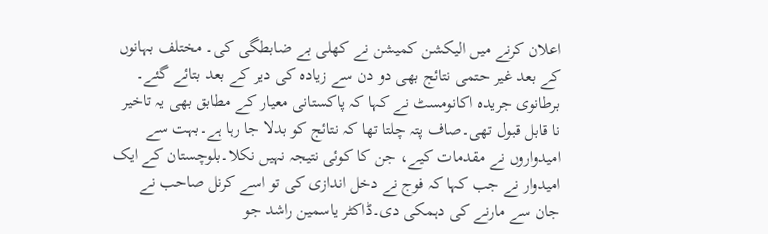اعلان کرنے میں الیکشن کمیشن نے کھلی بے ضابطگی کی۔ مختلف بہانوں کے بعد غیر حتمی نتائج بھی دو دن سے زیادہ کی دیر کے بعد بتائے گئے۔ برطانوی جریدہ اکانومسٹ نے کہا کہ پاکستانی معیار کے مطابق بھی یہ تاخیر نا قابل قبول تھی۔صاف پتہ چلتا تھا کہ نتائج کو بدلا جا رہا ہے۔بہت سے امیدواروں نے مقدمات کیے، جن کا کوئی نتیجہ نہیں نکلا۔بلوچستان کے ایک امیدوار نے جب کہا کہ فوج نے دخل اندازی کی تو اسے کرنل صاحب نے جان سے مارنے کی دہمکی دی۔ڈاکٹر یاسمین راشد جو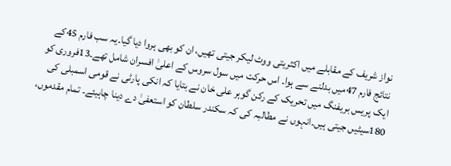نواز شریف کے مقابلے میں اکثریتی ووٹ لیکر جیتی تھیں، ان کو بھی ہروا دیا گیا۔یہ سب فارم 45کے نتائج فارم 47میں بدلنے سے ہوا۔ اس حرکت میں سول سروس کے اعلیٰ افسران شامل تھے۔13فروری کو ایک پریس بریفنگ میں تحریک کے رکن گوہر علی خان نے بتایا کہ انکی پارٹی نے قومی اسمبلی کی 180سیٹیں جیتی ہیں۔انہوں نے مطالبہ کی کہ سکندر سلطان کو استعفیٰ دے دینا چاہیئے۔ تمام مقدموں،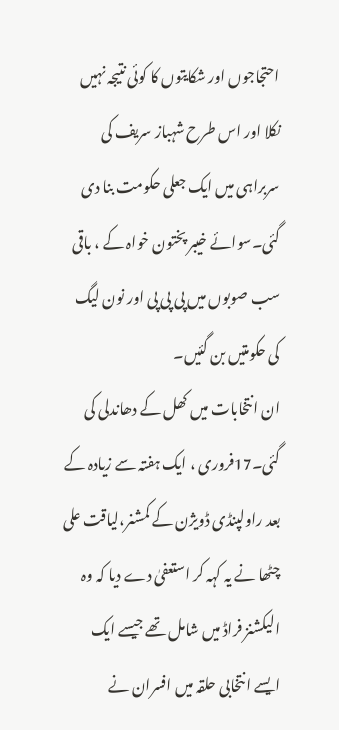احتجاجوں اور شکایتوں کا کوئی نتیجہ نہیں نکلا اور اس طرح شہباز سریف کی سربراہی میں ایک جعلی حکومت بنا دی گئی۔سوائے خیبر پختون خواہ کے ، باقی سب صوبوں میں پی پی پی اور نون لیگ کی حکومتیں بن گئیں۔
ان انتخابات میں کھل کے دھاندلی کی گئی۔17فروری ، ایک ہفتہ سے زیادہ کے بعد راولپنڈی ڈویژن کے کمشنر،لیاقت علی چٹھا نے یہ کہہ کر استعفیٰ دے دیا کہ وہ الیکشنز فراڈ میں شامل تھے جیسے ایک ایسے انتخابی حلقہ میں افسران نے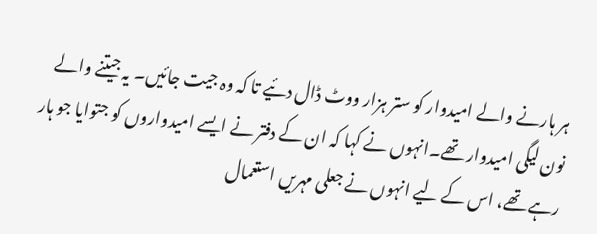ہر ہارنے والے امیدوار کو ستر ہزار ووٹ ڈال دئیے تا کہ وہ جیت جائیں۔ یہ جیتنے والے نون لیگی امیدوار تھے۔انہوں نے کہا کہ ان کے دفتر نے ایسے امیدواروں کو جتوایا جو ہار رہے تھے، اس کے لیے انہوں نے جعلی مہریں استعمال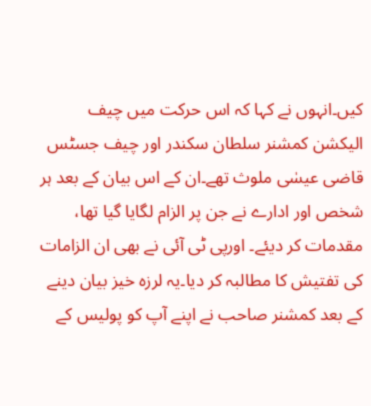کیں۔انہوں نے کہا کہ اس حرکت میں چیف الیکشن کمشنر سلطان سکندر اور چیف جسٹس قاضی عیسٰی ملوث تھے۔ان کے اس بیان کے بعد ہر شخص اور ادارے نے جن پر الزام لگایا گیا تھا، مقدمات کر دیئے۔ اورپی ٹی آئی نے بھی ان الزامات کی تفتیش کا مطالبہ کر دیا۔یہ لرزہ خیز بیان دینے کے بعد کمشنر صاحب نے اپنے آپ کو پولیس کے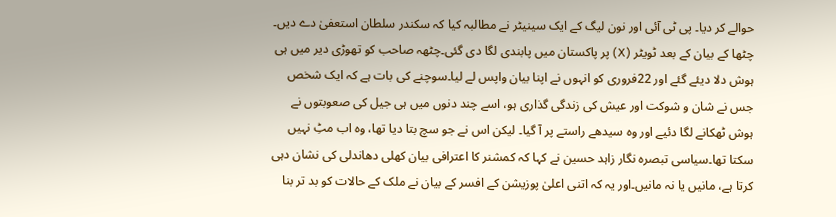حوالے کر دیا۔ پی ٹی آئی اور نون لیگ کے ایک سینیٹر نے مطالبہ کیا کہ سکندر سلطان استعفیٰ دے دیں۔
چٹھا کے بیان کے بعد ٹویٹر (X) پر پاکستان میں پابندی لگا دی گئی۔چٹھہ صاحب کو تھوڑی دیر میں ہی ہوش دلا دیئے گئے اور 22فروری کو انہوں نے اپنا بیان واپس لے لیا۔سوچنے کی بات ہے کہ ایک شخص جس نے شان و شوکت اور عیش کی زندگی گذاری ہو، اسے چند دنوں میں ہی جیل کی صعوبتوں نے ہوش ٹھکانے لگا دئیے اور وہ سیدھے راستے پر آ گیا۔ لیکن اس نے جو سچ بتا دیا تھا، وہ اب مٹِ نہیں سکتا تھا۔سیاسی تبصرہ نگار زاہد حسین نے کہا کہ کمشنر کا اعترافی بیان کھلی دھاندلی کی نشان دہی کرتا ہے، مانیں یا نہ مانیں۔اور یہ کہ اتنی اعلیٰ پوزیشن کے افسر کے بیان نے ملک کے حالات کو بد تر بنا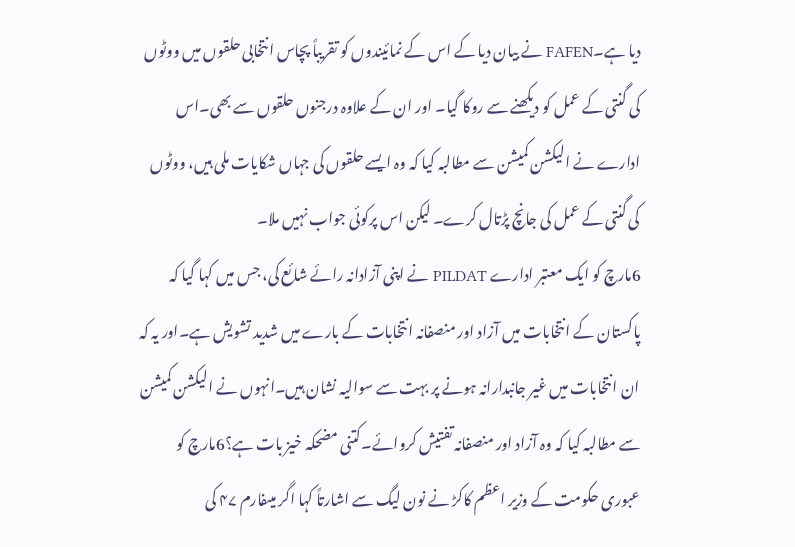دیا ہے۔FAFEN نے بیان دیا کے اس کے نمائیندوں کو تقریباً پچاس انتخابی حلقوں میں ووٹوں کی گنتی کے عمل کو دیکھنے سے روکا گیا۔ اور ان کے علاوہ درجنوں حلقوں سے بھی۔اس ادارے نے الیکشن کمیشن سے مطالبہ کیا کہ وہ ایسے حلقوں کی جہاں شکایات ملی ہیں، ووٹوں کی گنتی کے عمل کی جانچ پڑتال کرے۔ لیکن اس پرکوئی جواب نہیں ملا۔
6مارچ کو ایک معتبر ادارے PILDAT نے اپنی آزادانہ رائے شائع کی، جس میں کہا گیا کہ پاکستان کے انتخابات میں آزاد اور منصفانہ انتخابات کے بارے میں شدید تشویش ہے۔اور یہ کہ ان انتخابات میں غیر جانبدارانہ ہونے پر بہت سے سوالیہ نشان ہیں۔انہوں نے الیکشن کمیشن سے مطالبہ کیا کہ وہ آزاد اور منصفانہ تفتیش کروائے۔کتنی مضحکہ خیز بات ہے؟6مارچ کو عبوری حکومت کے وزیر اعظم کاکڑ نے نون لیگ سے اشارتاً کہا اگر میںفارم ۴۷ کی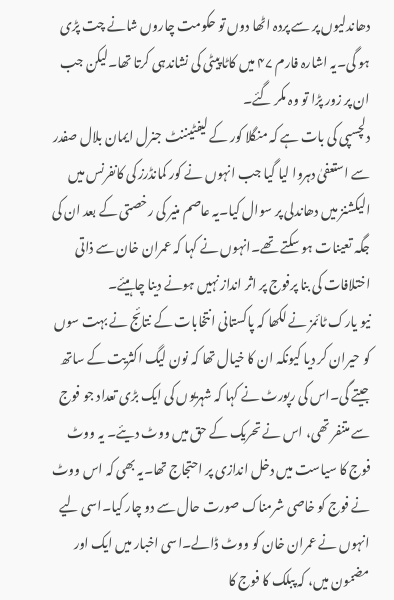دھاندلیوں پر سے پردہ اٹھا دوں تو حکومت چاروں شانے چت پڑی ہو گی۔یہ اشارہ فارم ۴۷ میں کاٹا پیٹی کی نشاندہی کرتا تھا۔لیکن جب ان پر زور پڑا تو وہ مکر گئے۔
دلچسپی کی بات ہے کہ منگلا کور کے لیفٹیننٹ جنرل ایمان بلال صفدر سے استعفیٰ دہروا لیا گیا جب انہوں نے کور کمانڈرز کی کانفرنس میں الیکشنز میں دھاندلی پر سوال کیا۔یہ عاصم منیر کی رخصتی کے بعد ان کی جگہ تعینات ہو سکتے تھے۔انہوں نے کہا کہ عمران خان سے ذاتی اختلافات کی بنا پرفوج پر اثر انداز نہیں ہونے دینا چاہیئے۔
نیو یارک ٹائمز نے لکھا کہ پاکستانی انتخابات کے نتائج نے بہت سوں کو حیران کر دیا کیونکہ ان کا خیال تھا کہ نون لیگ اکثریت کے ساتھ جیتے گی۔اس کی رپورٹ نے کہا کہ شہریوں کی ایک بڑی تعداد جو فوج سے متنفر تھی، اس نے تحریک کے حق میں ووٹ دیئے۔ یہ ووٹ فوج کا سیاست میں دخل اندازی پر احتجاج تھا۔یہ بھی کہ اس ووٹ نے فوج کو خاصی شرمناک صورت حال سے دو چار کیا۔اسی لیے انہوں نے عمران خان کو ووٹ ڈالے۔اسی اخبار میں ایک اور مضمون میں، کہ پبلک کا فوج کا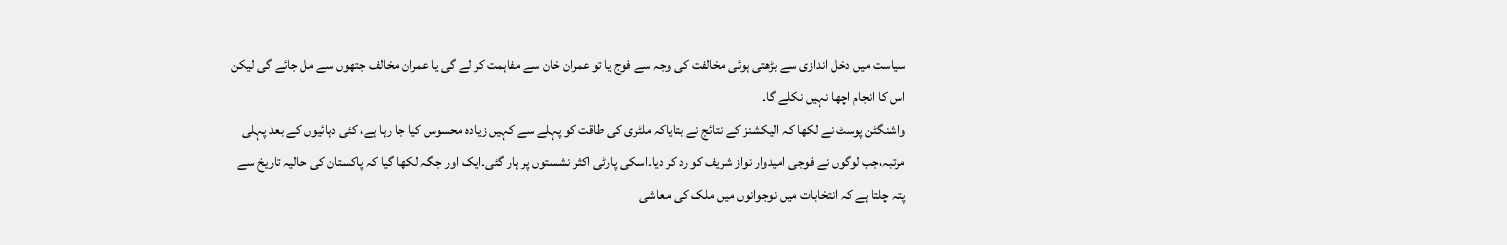سیاست میں دخل اندازی سے بڑھتی ہوئی مخالفت کی وجہ سے فوج یا تو عمران خان سے مفاہمت کر لے گی یا عمران مخالف جتھوں سے مل جائے گی لیکن اس کا انجام اچھا نہیں نکلے گا۔
واشنگٹن پوسٹ نے لکھا کہ الیکشنز کے نتائج نے بتایاکہ ملٹری کی طاقت کو پہلے سے کہیں زیادہ محسوس کیا جا رہا ہے، کئی دہائیوں کے بعد پہلی مرتبہ،جب لوگوں نے فوجی امیدوار نواز شریف کو رد کر دیا۔اسکی پارٹی اکثر نشستوں پر ہار گئی۔ایک اور جگہ لکھا گیا کہ پاکستان کی حالیہ تاریخ سے پتہ چلتا ہے کہ انتخابات میں نوجوانوں میں ملک کی معاشی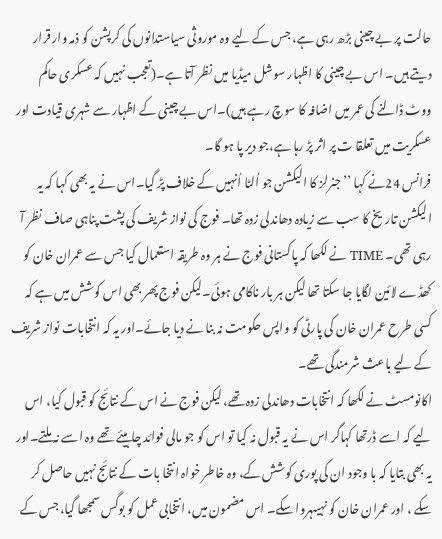حالت پر بے چینی بڑھ رہی ہے، جس کے لیے وہ موروثی سیاستدانوں کی کرپشن کو ذمہ وار قرار دیتے ہیں۔ اس بے چینی کا اظہار سوشل میڈیا میں نظر آتا ہے۔(تعجب نہیں کہ عسکری حاکم ووٹ ڈالنے کی عمر میں اضافہ کا سوچ رہے ہیں)۔اس بے چینی کے اظہار سے شہری قیادت اور عسکریت میں تعلقا ت پر اثر پڑ رہا ہے،جو دیر پا ہو گا۔
فرانس 24نے کہا ’’جنرلز کا الیکشن جو اُلٹا اُنہیں کے خلاف پڑ گیا۔اس نے یہ بھی کہا کہ یہ الیکشن تاریخ کا سب سے زیادہ دھاندلی زدہ تھا۔ فوج کی نواز شریف کی پشت پناہی صاف نظر آ رہی تھی۔ TIME نے لکھا کہ پاکستانی فوج نے ہر وہ طریقہ استعمال کیا جس سے عمران خان کو کھڈے لائین لگایا جا سکتا تھا لیکن ہر بار ناکامی ہوئی۔لیکن فوج پھر بھی اس کوشش میں ہے کہ کسی طرح عمران خان کی پارٹی کو واپس حکومت نہ بنا نے دیا جائے۔اور یہ کہ انتخابات نواز شریف کے لیے باعث شرمندگی تھے۔
اکانومسٹ نے لکھا کہ انتخابات دھاندلی زدہ تھے، لیکن فوج نے اس کے نتائج کو قبول کیا، اس لیے کہ اسے ڈرتھا کہاگر اس نے یہ قبول نہ کیا تو اس کو جو مالی فوائد چاہیئے تھے وہ اسے نہ ملتے۔اور یہ بھی بتایا کہ با وجود ان کی پوری کوشش کے، وہ خاطر خواہ انتخا بات کے نتائج نہیں حاصل کر سکے ، اور عمران خان کو نہیںہروا سکے۔ اس مضمون میں، انتخابی عمل کو بوگس سمجھا گیا، جس کے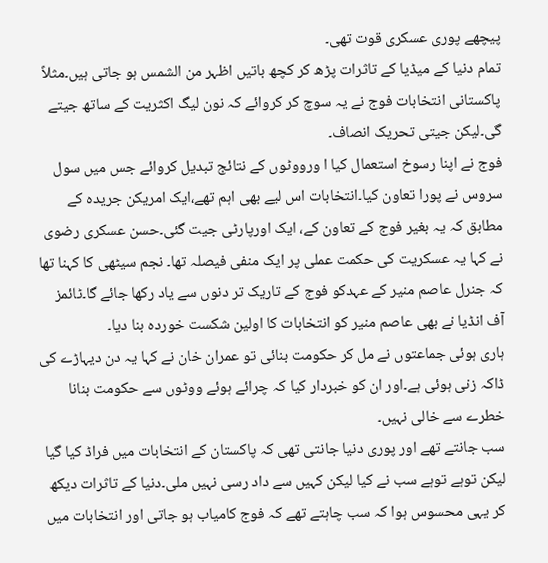پیچھے پوری عسکری قوت تھی۔
تمام دنیا کے میڈیا کے تاثرات پڑھ کر کچھ باتیں اظہر من الشمس ہو جاتی ہیں۔مثلاً پاکستانی انتخابات فوج نے یہ سوچ کر کروائے کہ نون لیگ اکثریت کے ساتھ جیتے گی۔لیکن جیتی تحریک انصاف۔
فوج نے اپنا رسوخ استعمال کیا ا ورووٹوں کے نتائج تبدیل کروائے جس میں سول سروس نے پورا تعاون کیا۔انتخابات اس لیے بھی اہم تھے،ایک امریکن جریدہ کے مطابق کہ یہ بغیر فوج کے تعاون کے، ایک اورپارٹی جیت گئی۔حسن عسکری رضوی نے کہا یہ عسکریت کی حکمت عملی پر ایک منفی فیصلہ تھا۔ نجم سیٹھی کا کہنا تھا کہ جنرل عاصم منیر کے عہدکو فوج کے تاریک تر دنوں سے یاد رکھا جائے گا۔ٹائمز آف انڈیا نے بھی عاصم منیر کو انتخابات کا اولین شکست خوردہ بنا دیا۔
ہاری ہوئی جماعتوں نے مل کر حکومت بنائی تو عمران خان نے کہا یہ دن دیہاڑے کی ڈاکہ زنی ہوئی ہے۔اور ان کو خبردار کیا کہ چرائے ہوئے ووٹوں سے حکومت بنانا خطرے سے خالی نہیں۔
سب جانتے تھے اور پوری دنیا جانتی تھی کہ پاکستان کے انتخابات میں فراڈ کیا گیا لیکن توہے توہے سب نے کیا لیکن کہیں سے داد رسی نہیں ملی۔دنیا کے تاثرات دیکھ کر یہی محسوس ہوا کہ سب چاہتے تھے کہ فوج کامیاب ہو جاتی اور انتخابات میں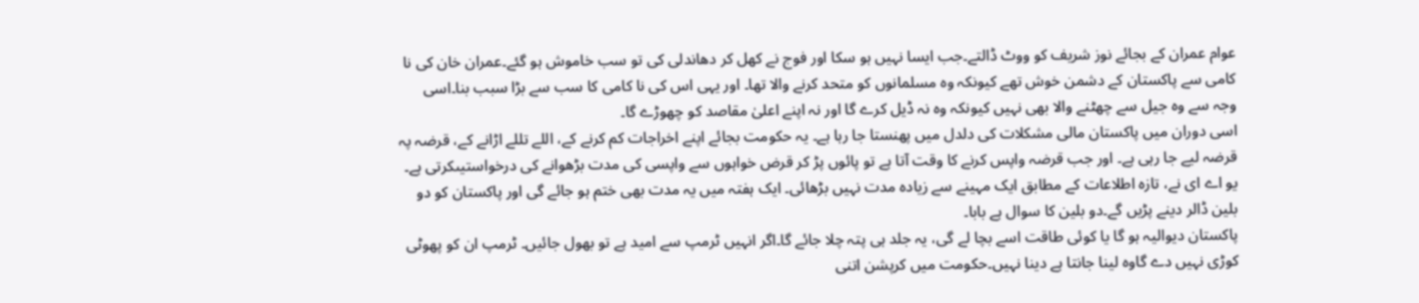عوام عمران کے بجائے نوز شریف کو ووٹ ڈالتے۔جب ایسا نہیں ہو سکا اور فوج نے کھل کر دھاندلی کی تو سب خاموش ہو گئے۔عمران خان کی نا کامی سے پاکستان کے دشمن خوش تھے کیونکہ وہ مسلمانوں کو متحد کرنے والا تھا۔ اور یہی اس کی نا کامی کا سب سے بڑا سبب بنا۔اسی وجہ سے وہ جیل سے چھٹنے والا بھی نہیں کیونکہ وہ نہ ڈیل کرے گا اور نہ اپنے اعلیٰ مقاصد کو چھوڑے گا۔
اسی دوران میں پاکستان مالی مشکلات کی دلدل میں پھنستا جا رہا ہے۔ یہ حکومت بجائے اپنے اخراجات کم کرنے کے، اللے تللے اڑانے کے، قرضہ پہ قرضہ لیے جا رہی ہے۔ اور جب قرضہ واپس کرنے کا وقت آتا ہے تو پائوں پڑ کر قرض خواہوں سے واپسی کی مدت بڑھوانے کی درخواستیںکرتی ہے۔ یو اے ای نے، تازہ اطلاعات کے مطابق ایک مہینے سے زیادہ مدت نہیں بڑھائی۔ ایک ہفتہ میں یہ مدت بھی ختم ہو جائے گی اور پاکستان کو دو بلین ڈالر دینے پڑیں گے۔دو بلین کا سوال ہے بابا۔
پاکستان دیوالیہ ہو گا یا کوئی طاقت اسے بچا لے گی، یہ جلد ہی پتہ چلا جائے گا۔اگر انہیں ٹرمپ سے امید ہے تو بھول جائیں۔ ٹرمپ ان کو پھوٹی کوڑی نہیں دے گاوہ لینا جانتا ہے دینا نہیں۔حکومت میں کرپشن اتنی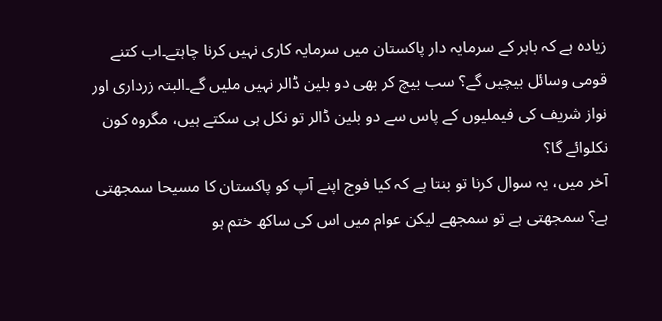زیادہ ہے کہ باہر کے سرمایہ دار پاکستان میں سرمایہ کاری نہیں کرنا چاہتے۔اب کتنے قومی وسائل بیچیں گے؟ سب بیچ کر بھی دو بلین ڈالر نہیں ملیں گے۔البتہ زرداری اور نواز شریف کی فیملیوں کے پاس سے دو بلین ڈالر تو نکل ہی سکتے ہیں، مگروہ کون نکلوائے گا؟
آخر میں، یہ سوال کرنا تو بنتا ہے کہ کیا فوج اپنے آپ کو پاکستان کا مسیحا سمجھتی ہے؟ سمجھتی ہے تو سمجھے لیکن عوام میں اس کی ساکھ ختم ہو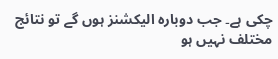چکی ہے۔ جب دوبارہ الیکشنز ہوں گے تو نتائج مختلف نہیں ہو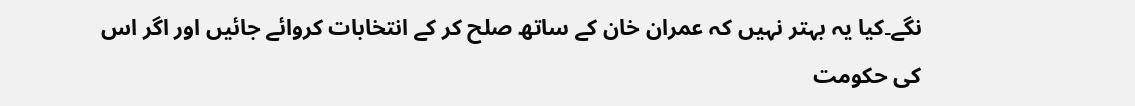نگے۔کیا یہ بہتر نہیں کہ عمران خان کے ساتھ صلح کر کے انتخابات کروائے جائیں اور اگر اس کی حکومت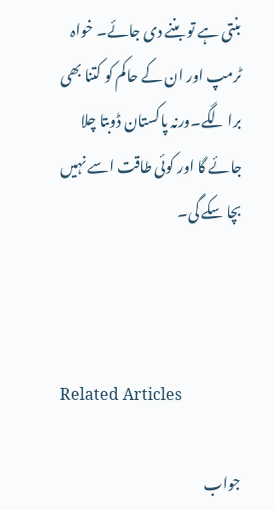بنتی ہے تو بننے دی جائے۔ خواہ ٹرمپ اور ان کے حاکم کو کتنا بھی برا لگے۔ورنہ پاکستان ڈوبتا چلا جائے گا اور کوئی طاقت اسے نہیں بچا سکے گی۔



Related Articles

جواب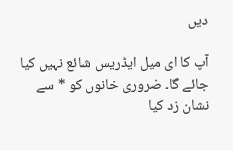دیں

آپ کا ای میل ایڈریس شائع نہیں کیا جائے گا۔ ضروری خانوں کو * سے نشان زد کیا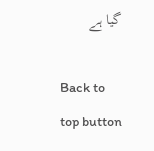گیا ہے

Back to top button